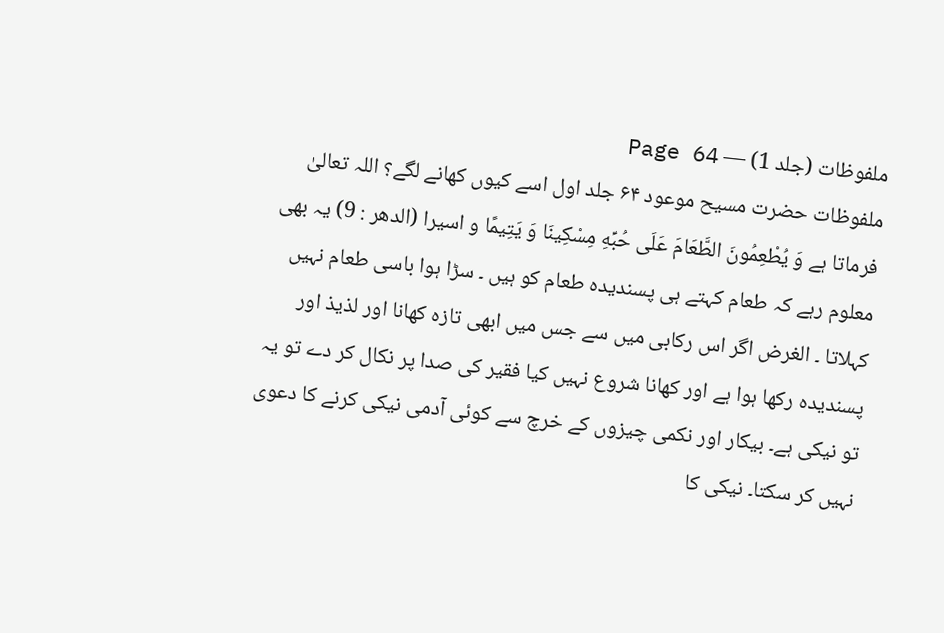ملفوظات (جلد 1) — Page 64
ملفوظات حضرت مسیح موعود ۶۴ جلد اول اسے کیوں کھانے لگے؟ اللہ تعالیٰ فرماتا ہے وَ يُطْعِمُونَ الطَّعَامَ عَلَى حُبِّهِ مِسْكِينَا وَ يَتِيمًا و اسیرا (الدھر : 9) یہ بھی معلوم رہے کہ طعام کہتے ہی پسندیدہ طعام کو ہیں ۔ سڑا ہوا باسی طعام نہیں کہلاتا ۔ الغرض اگر اس رکابی میں سے جس میں ابھی تازہ کھانا اور لذیذ اور پسندیدہ رکھا ہوا ہے اور کھانا شروع نہیں کیا فقیر کی صدا پر نکال کر دے تو یہ تو نیکی ہے۔ بیکار اور نکمی چیزوں کے خرچ سے کوئی آدمی نیکی کرنے کا دعوی نہیں کر سکتا۔ نیکی کا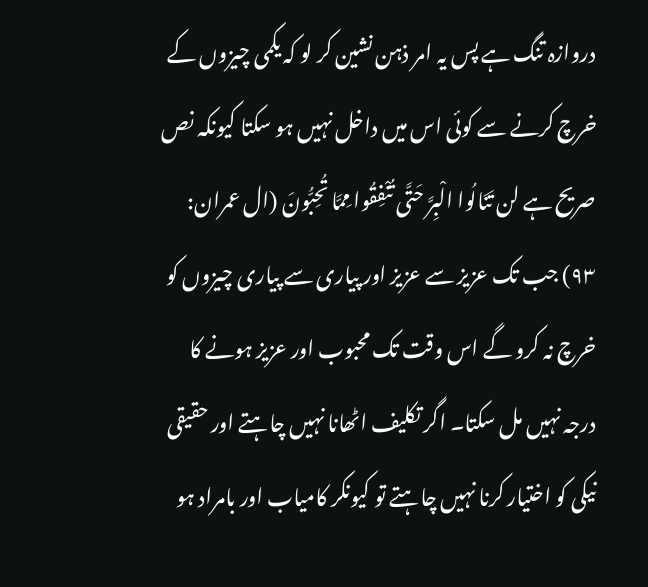دروازہ تنگ ہے پس یہ امر ذہن نشین کر لو کہ یکمی چیزوں کے خرچ کرنے سے کوئی اس میں داخل نہیں ہو سکتا کیونکہ نص صریح ہے لن تَنَالُوا الْبِرَّ حَتَّى تُنْفِقُوا مِمَّا تُحِبُّونَ (ال عمران: ۹۳) جب تک عزیز سے عزیز اور پیاری سے پیاری چیزوں کو خرچ نہ کرو گے اس وقت تک محبوب اور عزیز ہونے کا درجہ نہیں مل سکتا۔ اگر تکلیف اٹھانا نہیں چاہتے اور حقیقی نیکی کو اختیار کرنا نہیں چاہتے تو کیونکر کامیاب اور بامراد ہو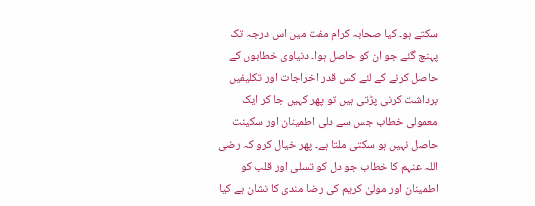سکتے ہو۔ کیا صحابہ کرام مفت میں اس درجہ تک پہنچ گئے جو ان کو حاصل ہوا۔ دنیاوی خطابوں کے حاصل کرنے کے لئے کس قدر اخراجات اور تکلیفیں برداشت کرنی پڑتی ہیں تو پھر کہیں جا کر ایک معمولی خطاب جس سے دلی اطمینان اور سکینت حاصل نہیں ہو سکتی ملتا ہے۔ پھر خیال کرو کہ رضی اللہ عنہم کا خطاب جو دل کو تسلی اور قلب کو اطمینان اور مولیٰ کریم کی رضا مندی کا نشان ہے کیا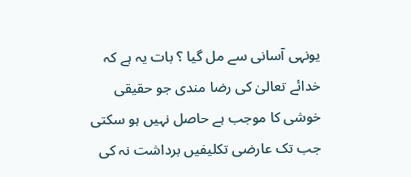یونہی آسانی سے مل گیا ؟ بات یہ ہے کہ خدائے تعالیٰ کی رضا مندی جو حقیقی خوشی کا موجب ہے حاصل نہیں ہو سکتی جب تک عارضی تکلیفیں برداشت نہ کی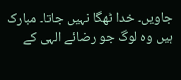جاویں۔ خدا ٹھگا نہیں جاتا۔ مبارک ہیں وہ لوگ جو رضائے الہی کے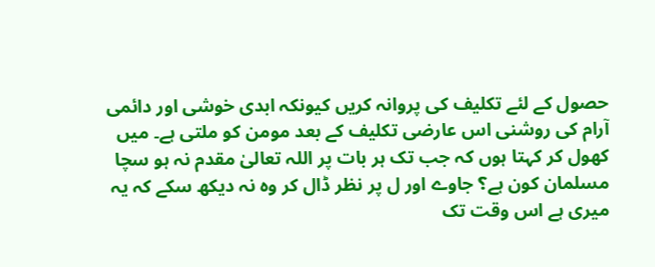حصول کے لئے تکلیف کی پروانہ کریں کیونکہ ابدی خوشی اور دائمی آرام کی روشنی اس عارضی تکلیف کے بعد مومن کو ملتی ہے۔ میں کھول کر کہتا ہوں کہ جب تک ہر بات پر اللہ تعالیٰ مقدم نہ ہو سچا مسلمان کون ہے؟ جاوے اور ل پر نظر ڈال کر وہ نہ دیکھ سکے کہ یہ میری ہے اس وقت تک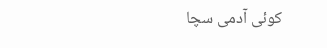کوئی آدمی سچا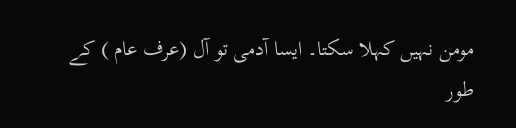مومن نہیں کہلا سکتا۔ ایسا آدمی تو آل (عرف عام ) کے طور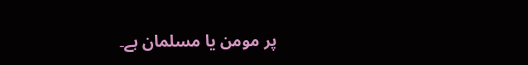پر مومن یا مسلمان ہے۔